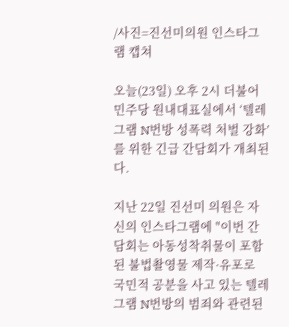/사진=진선미의원 인스타그램 캡쳐

오늘(23일) 오후 2시 더불어민주당 원내대표실에서 ‘텔레그램 N번방 성폭력 처벌 강화’를 위한 긴급 간담회가 개최된다.

지난 22일 진선미 의원은 자신의 인스타그램에 "이번 간담회는 아동성착취물이 포함된 불법촬영물 제작·유포로 국민적 공분을 사고 있는 텔레그램 N번방의 범죄와 관련된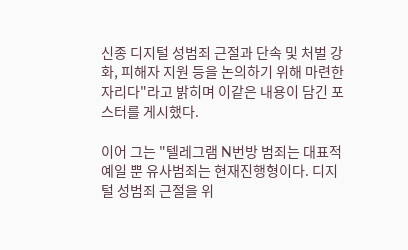신종 디지털 성범죄 근절과 단속 및 처벌 강화, 피해자 지원 등을 논의하기 위해 마련한 자리다"라고 밝히며 이같은 내용이 담긴 포스터를 게시했다.

이어 그는 "텔레그램 N번방 범죄는 대표적 예일 뿐 유사범죄는 현재진행형이다. 디지털 성범죄 근절을 위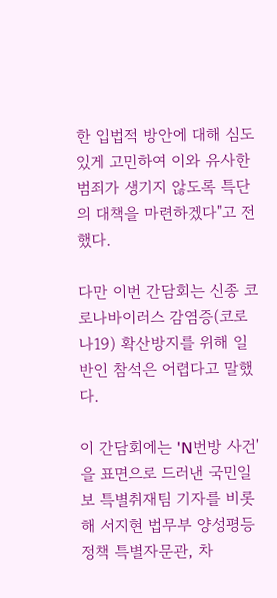한 입법적 방안에 대해 심도있게 고민하여 이와 유사한 범죄가 생기지 않도록 특단의 대책을 마련하겠다"고 전했다.

다만 이번 간담회는 신종 코로나바이러스 감염증(코로나19) 확산방지를 위해 일반인 참석은 어렵다고 말했다.

이 간담회에는 'N번방 사건'을 표면으로 드러낸 국민일보 특별취재팀 기자를 비롯해 서지현 법무부 양성평등정책 특별자문관, 차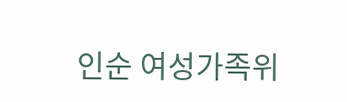인순 여성가족위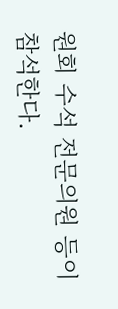원회 수석 전문의원 등이 참석한다.